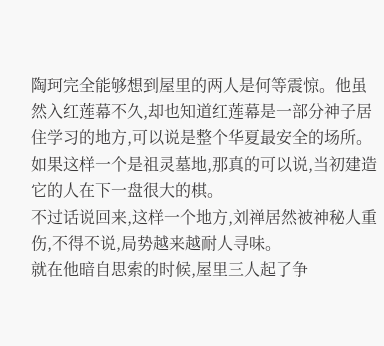陶珂完全能够想到屋里的两人是何等震惊。他虽然入红莲幕不久,却也知道红莲幕是一部分神子居住学习的地方,可以说是整个华夏最安全的场所。
如果这样一个是祖灵墓地,那真的可以说,当初建造它的人在下一盘很大的棋。
不过话说回来,这样一个地方,刘禅居然被神秘人重伤,不得不说,局势越来越耐人寻味。
就在他暗自思索的时候,屋里三人起了争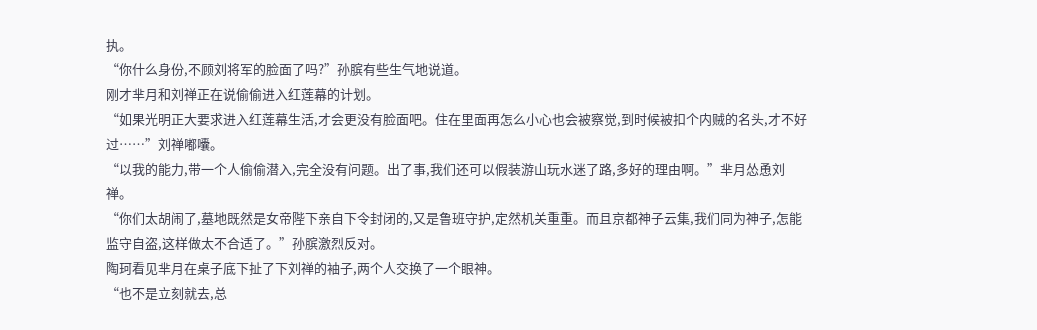执。
“你什么身份,不顾刘将军的脸面了吗?”孙膑有些生气地说道。
刚才芈月和刘禅正在说偷偷进入红莲幕的计划。
“如果光明正大要求进入红莲幕生活,才会更没有脸面吧。住在里面再怎么小心也会被察觉,到时候被扣个内贼的名头,才不好过……”刘禅嘟囔。
“以我的能力,带一个人偷偷潜入,完全没有问题。出了事,我们还可以假装游山玩水迷了路,多好的理由啊。”芈月怂恿刘禅。
“你们太胡闹了,墓地既然是女帝陛下亲自下令封闭的,又是鲁班守护,定然机关重重。而且京都神子云集,我们同为神子,怎能监守自盗,这样做太不合适了。”孙膑激烈反对。
陶珂看见芈月在桌子底下扯了下刘禅的袖子,两个人交换了一个眼神。
“也不是立刻就去,总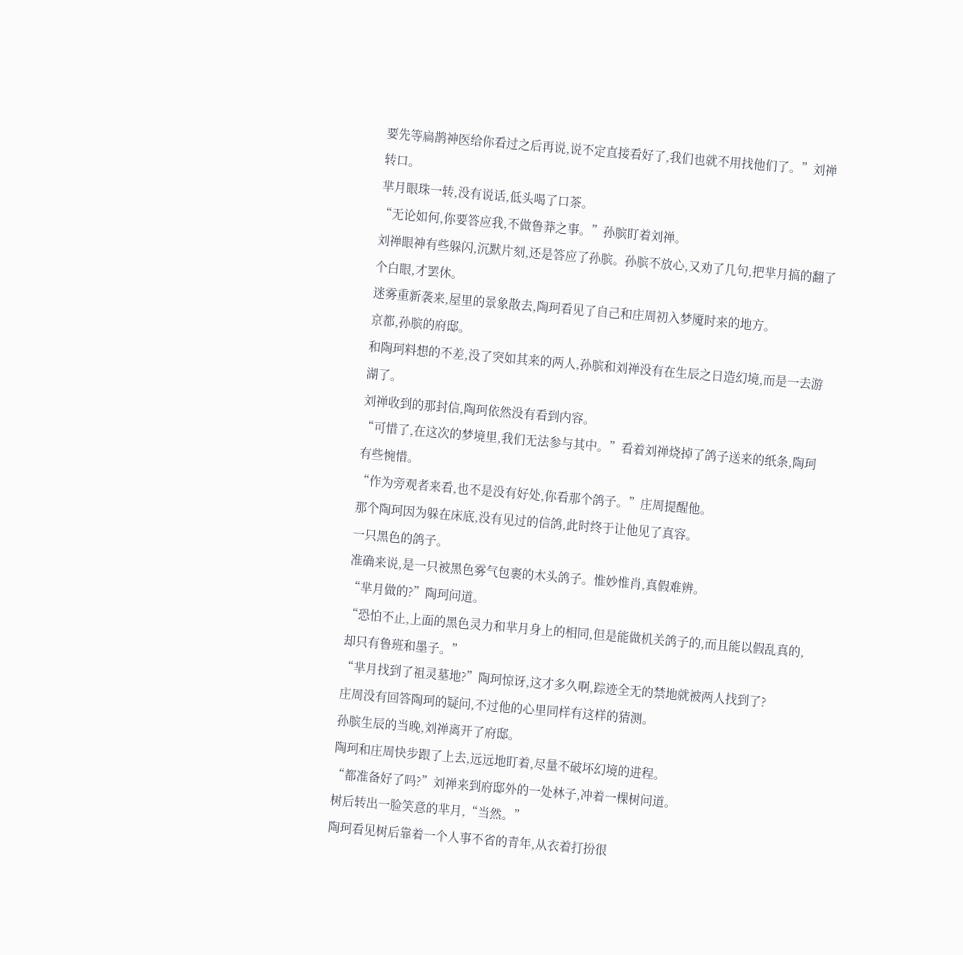要先等扁鹊神医给你看过之后再说,说不定直接看好了,我们也就不用找他们了。”刘禅转口。
芈月眼珠一转,没有说话,低头喝了口茶。
“无论如何,你要答应我,不做鲁莽之事。”孙膑盯着刘禅。
刘禅眼神有些躲闪,沉默片刻,还是答应了孙膑。孙膑不放心,又劝了几句,把芈月搞的翻了个白眼,才罢休。
迷雾重新袭来,屋里的景象散去,陶珂看见了自己和庄周初入梦魇时来的地方。
京都,孙膑的府邸。
和陶珂料想的不差,没了突如其来的两人,孙膑和刘禅没有在生辰之日造幻境,而是一去游湖了。
刘禅收到的那封信,陶珂依然没有看到内容。
“可惜了,在这次的梦境里,我们无法参与其中。”看着刘禅烧掉了鸽子送来的纸条,陶珂有些惋惜。
“作为旁观者来看,也不是没有好处,你看那个鸽子。”庄周提醒他。
那个陶珂因为躲在床底,没有见过的信鸽,此时终于让他见了真容。
一只黑色的鸽子。
准确来说,是一只被黑色雾气包裹的木头鸽子。惟妙惟肖,真假难辨。
“芈月做的?”陶珂问道。
“恐怕不止,上面的黑色灵力和芈月身上的相同,但是能做机关鸽子的,而且能以假乱真的,却只有鲁班和墨子。”
“芈月找到了祖灵墓地?”陶珂惊讶,这才多久啊,踪迹全无的禁地就被两人找到了?
庄周没有回答陶珂的疑问,不过他的心里同样有这样的猜测。
孙膑生辰的当晚,刘禅离开了府邸。
陶珂和庄周快步跟了上去,远远地盯着,尽量不破坏幻境的进程。
“都准备好了吗?”刘禅来到府邸外的一处林子,冲着一棵树问道。
树后转出一脸笑意的芈月,“当然。”
陶珂看见树后靠着一个人事不省的青年,从衣着打扮很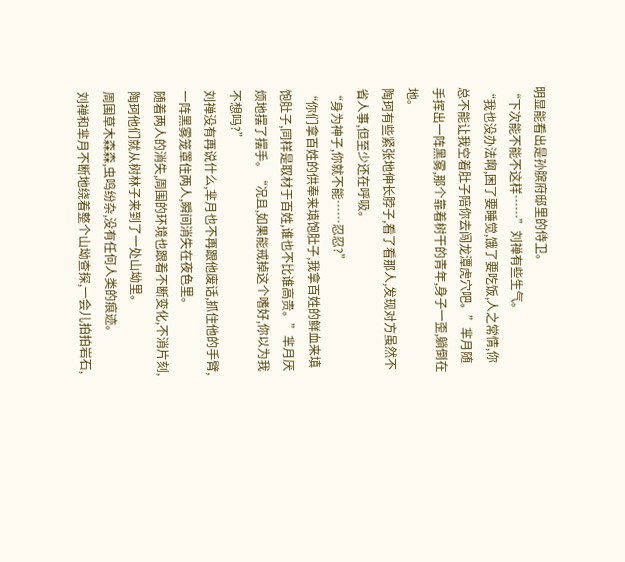明显能看出是孙膑府邸里的侍卫。
“下次能不能不这样……”刘禅有些生气。
“我也没办法啊,困了要睡觉,饿了要吃饭,人之常情,你总不能让我空着肚子陪你去闯龙潭虎穴吧。”芈月随手挥出一阵黑雾,那个靠着树干的青年,身子一歪,躺倒在地。
陶珂有些紧张地伸长脖子,看了看那人,发现对方虽然不省人事,但至少还在呼吸。
“身为神子,你就不能……忍忍?”
“你们拿百姓的供奉来填饱肚子,我拿百姓的鲜血来填饱肚子,同样是取材于百姓,谁也不比谁高贵。”芈月厌烦地摆了摆手。“况且,如果能戒掉这个嗜好,你以为我不想吗?”
刘禅没有再说什么,芈月也不再跟他废话,抓住他的手臂,一阵黑雾笼罩住两人,瞬间消失在夜色里。
随着两人的消失,周围的环境也跟着不断变化,不消片刻,陶珂他们就从树林子来到了一处山坳里。
周围草木森森,虫鸣纷杂,没有任何人类的痕迹。
刘禅和芈月不断地绕着整个山坳查探,一会儿拍拍岩石,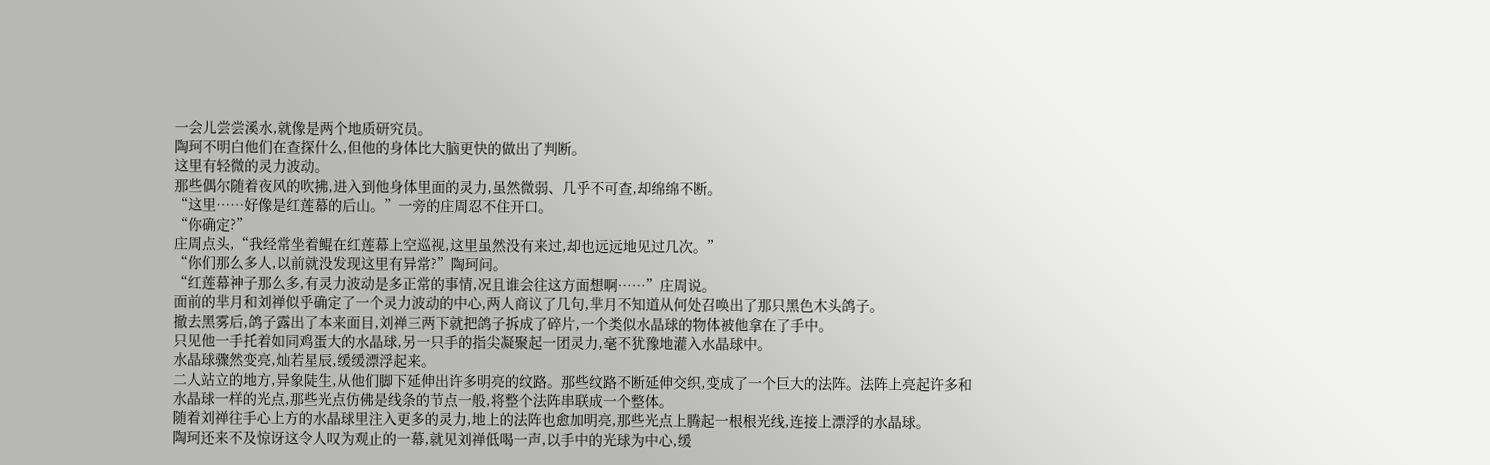一会儿尝尝溪水,就像是两个地质研究员。
陶珂不明白他们在查探什么,但他的身体比大脑更快的做出了判断。
这里有轻微的灵力波动。
那些偶尔随着夜风的吹拂,进入到他身体里面的灵力,虽然微弱、几乎不可查,却绵绵不断。
“这里……好像是红莲幕的后山。”一旁的庄周忍不住开口。
“你确定?”
庄周点头,“我经常坐着鲲在红莲幕上空巡视,这里虽然没有来过,却也远远地见过几次。”
“你们那么多人,以前就没发现这里有异常?”陶珂问。
“红莲幕神子那么多,有灵力波动是多正常的事情,况且谁会往这方面想啊……”庄周说。
面前的芈月和刘禅似乎确定了一个灵力波动的中心,两人商议了几句,芈月不知道从何处召唤出了那只黑色木头鸽子。
撤去黑雾后,鸽子露出了本来面目,刘禅三两下就把鸽子拆成了碎片,一个类似水晶球的物体被他拿在了手中。
只见他一手托着如同鸡蛋大的水晶球,另一只手的指尖凝聚起一团灵力,毫不犹豫地灌入水晶球中。
水晶球骤然变亮,灿若星辰,缓缓漂浮起来。
二人站立的地方,异象陡生,从他们脚下延伸出许多明亮的纹路。那些纹路不断延伸交织,变成了一个巨大的法阵。法阵上亮起许多和水晶球一样的光点,那些光点仿佛是线条的节点一般,将整个法阵串联成一个整体。
随着刘禅往手心上方的水晶球里注入更多的灵力,地上的法阵也愈加明亮,那些光点上腾起一根根光线,连接上漂浮的水晶球。
陶珂还来不及惊讶这令人叹为观止的一幕,就见刘禅低喝一声,以手中的光球为中心,缓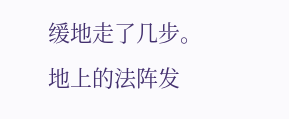缓地走了几步。
地上的法阵发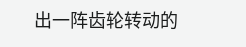出一阵齿轮转动的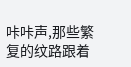咔咔声,那些繁复的纹路跟着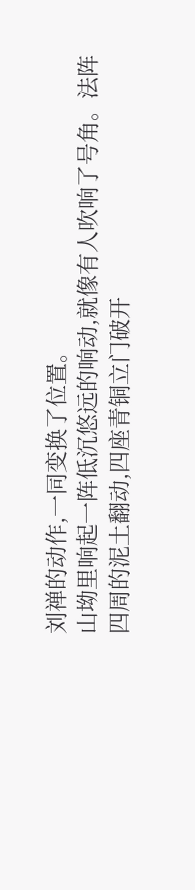刘禅的动作,一同变换了位置。
山坳里响起一阵低沉悠远的响动,就像有人吹响了号角。法阵四周的泥土翻动,四座青铜立门破开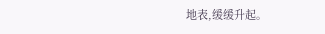地表,缓缓升起。